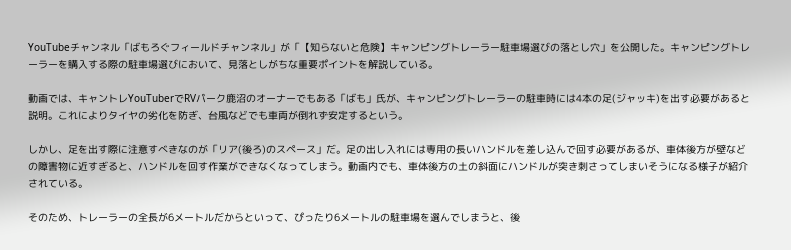YouTubeチャンネル「ばもろぐフィールドチャンネル」が「【知らないと危険】キャンピングトレーラー駐車場選びの落とし穴」を公開した。キャンピングトレーラーを購入する際の駐車場選びにおいて、見落としがちな重要ポイントを解説している。

動画では、キャントレYouTuberでRVパーク鹿沼のオーナーでもある「ばも」氏が、キャンピングトレーラーの駐車時には4本の足(ジャッキ)を出す必要があると説明。これによりタイヤの劣化を防ぎ、台風などでも車両が倒れず安定するという。

しかし、足を出す際に注意すべきなのが「リア(後ろ)のスペース」だ。足の出し入れには専用の長いハンドルを差し込んで回す必要があるが、車体後方が壁などの障害物に近すぎると、ハンドルを回す作業ができなくなってしまう。動画内でも、車体後方の土の斜面にハンドルが突き刺さってしまいそうになる様子が紹介されている。

そのため、トレーラーの全長が6メートルだからといって、ぴったり6メートルの駐車場を選んでしまうと、後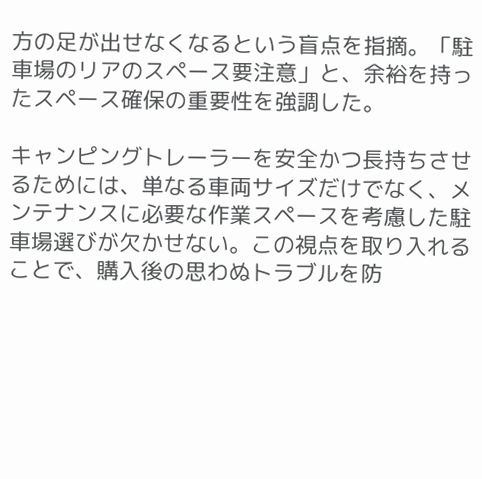方の足が出せなくなるという盲点を指摘。「駐車場のリアのスペース要注意」と、余裕を持ったスペース確保の重要性を強調した。

キャンピングトレーラーを安全かつ長持ちさせるためには、単なる車両サイズだけでなく、メンテナンスに必要な作業スペースを考慮した駐車場選びが欠かせない。この視点を取り入れることで、購入後の思わぬトラブルを防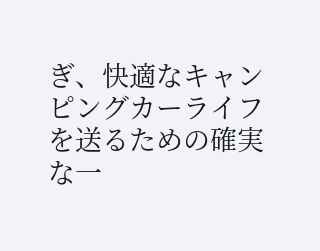ぎ、快適なキャンピングカーライフを送るための確実な一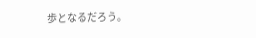歩となるだろう。